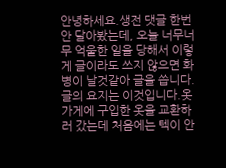안녕하세요.생전 댓글 한번 안 달아봤는데, 오늘 너무너무 억울한 일을 당해서 이렇게 글이라도 쓰지 않으면 화병이 날것같아 글을 씁니다. 글의 요지는 이것입니다.옷가게에 구입한 옷을 교환하러 갔는데 처음에는 텍이 안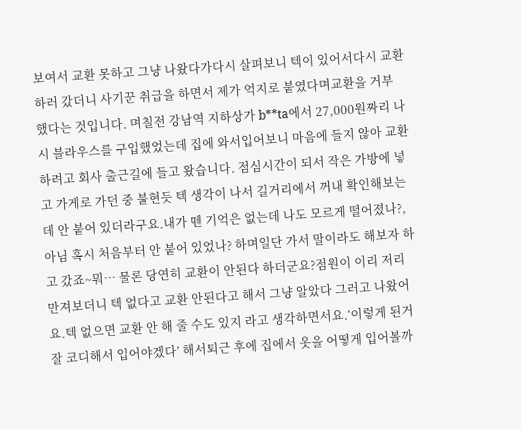보여서 교환 못하고 그냥 나왔다가다시 살펴보니 텍이 있어서다시 교환하러 갔더니 사기꾼 취급을 하면서 제가 억지로 붙였다며교환을 거부 했다는 것입니다. 며칠전 강남역 지하상가 b**ta에서 27,000원짜리 나시 블라우스를 구입했었는데 집에 와서입어보니 마음에 들지 않아 교환하려고 회사 출근길에 들고 왔습니다. 점심시간이 되서 작은 가방에 넣고 가게로 가던 중 불현듯 텍 생각이 나서 길거리에서 꺼내 확인해보는데 안 붙어 있더라구요.내가 뗀 기억은 없는데 나도 모르게 떨어졌나?, 아님 혹시 처음부터 안 붙어 있었나? 하며일단 가서 말이라도 해보자 하고 갔죠~뭐… 물론 당연히 교환이 안된다 하더군요?점원이 이리 저리 만져보더니 텍 없다고 교환 안된다고 해서 그냥 알았다 그러고 나왔어요.텍 없으면 교환 안 해 줄 수도 있지 라고 생각하면서요.‘이렇게 된거 잘 코디해서 입어야겠다’ 해서퇴근 후에 집에서 옷을 어떻게 입어볼까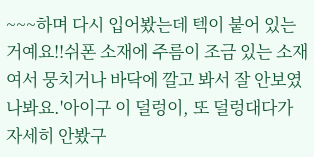~~~하며 다시 입어봤는데 텍이 붙어 있는거예요!!쉬폰 소재에 주름이 조금 있는 소재여서 뭉치거나 바닥에 깔고 봐서 잘 안보였나봐요.'아이구 이 덜렁이, 또 덜렁대다가 자세히 안봤구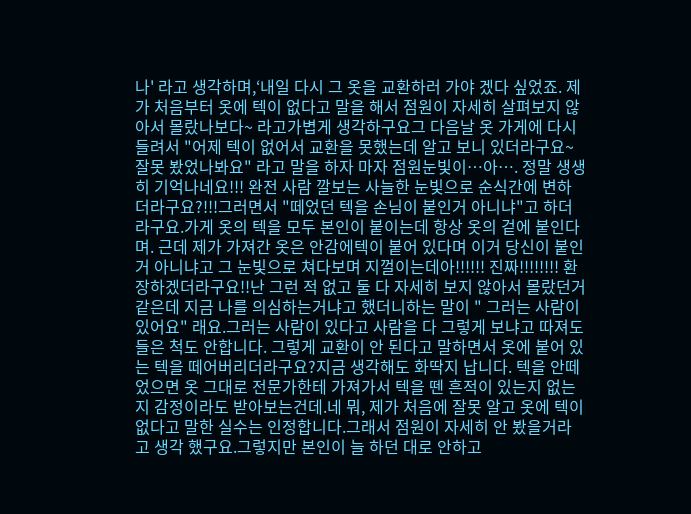나' 라고 생각하며,‘내일 다시 그 옷을 교환하러 가야 겠다 싶었죠. 제가 처음부터 옷에 텍이 없다고 말을 해서 점원이 자세히 살펴보지 않아서 몰랐나보다~ 라고가볍게 생각하구요그 다음날 옷 가게에 다시 들려서 "어제 텍이 없어서 교환을 못했는데 알고 보니 있더라구요~잘못 봤었나봐요" 라고 말을 하자 마자 점원눈빛이…아…. 정말 생생히 기억나네요!!! 완전 사람 깔보는 사늘한 눈빛으로 순식간에 변하더라구요?!!!그러면서 "떼었던 텍을 손님이 붙인거 아니냐"고 하더라구요.가게 옷의 텍을 모두 본인이 붙이는데 항상 옷의 겉에 붙인다며. 근데 제가 가져간 옷은 안감에텍이 붙어 있다며 이거 당신이 붙인거 아니냐고 그 눈빛으로 쳐다보며 지껄이는데아!!!!!! 진짜!!!!!!!! 환장하겠더라구요!!난 그런 적 없고 둘 다 자세히 보지 않아서 몰랐던거 같은데 지금 나를 의심하는거냐고 했더니하는 말이 " 그러는 사람이 있어요" 래요.그러는 사람이 있다고 사람을 다 그렇게 보냐고 따져도 들은 척도 안합니다. 그렇게 교환이 안 된다고 말하면서 옷에 붙어 있는 텍을 떼어버리더라구요?지금 생각해도 화딱지 납니다. 텍을 안떼었으면 옷 그대로 전문가한테 가져가서 텍을 뗀 흔적이 있는지 없는지 감정이라도 받아보는건데.네 뭐, 제가 처음에 잘못 알고 옷에 텍이 없다고 말한 실수는 인정합니다.그래서 점원이 자세히 안 봤을거라고 생각 했구요.그렇지만 본인이 늘 하던 대로 안하고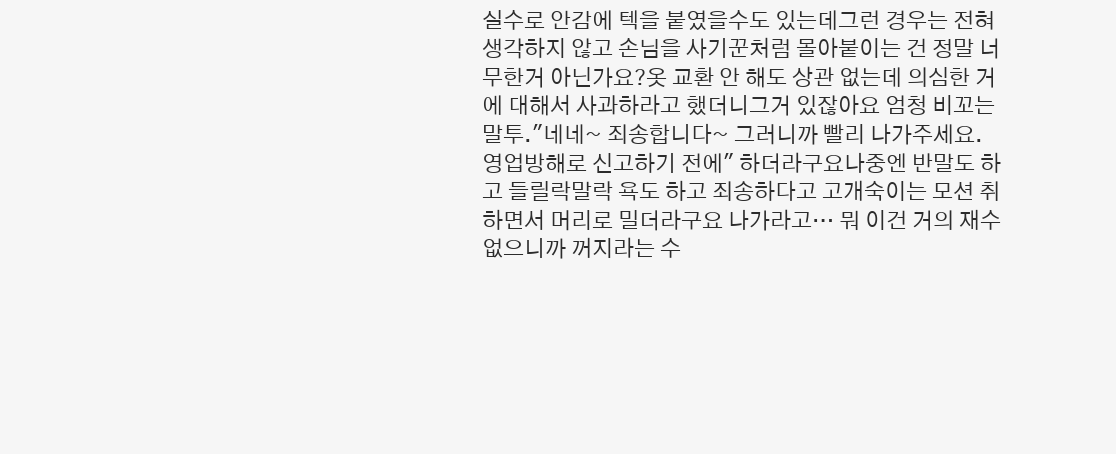실수로 안감에 텍을 붙였을수도 있는데그런 경우는 전혀 생각하지 않고 손님을 사기꾼처럼 몰아붙이는 건 정말 너무한거 아닌가요?옷 교환 안 해도 상관 없는데 의심한 거에 대해서 사과하라고 했더니그거 있잖아요 엄청 비꼬는 말투."네네~ 죄송합니다~ 그러니까 빨리 나가주세요. 영업방해로 신고하기 전에" 하더라구요나중엔 반말도 하고 들릴락말락 욕도 하고 죄송하다고 고개숙이는 모션 취하면서 머리로 밀더라구요 나가라고… 뭐 이건 거의 재수없으니까 꺼지라는 수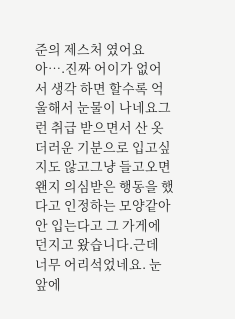준의 제스처 였어요아….진짜 어이가 없어서 생각 하면 할수록 억울해서 눈물이 나네요그런 취급 받으면서 산 옷 더러운 기분으로 입고싶지도 않고그냥 들고오면 왠지 의심받은 행동을 했다고 인정하는 모양같아안 입는다고 그 가게에 던지고 왔습니다.근데 너무 어리석었네요. 눈 앞에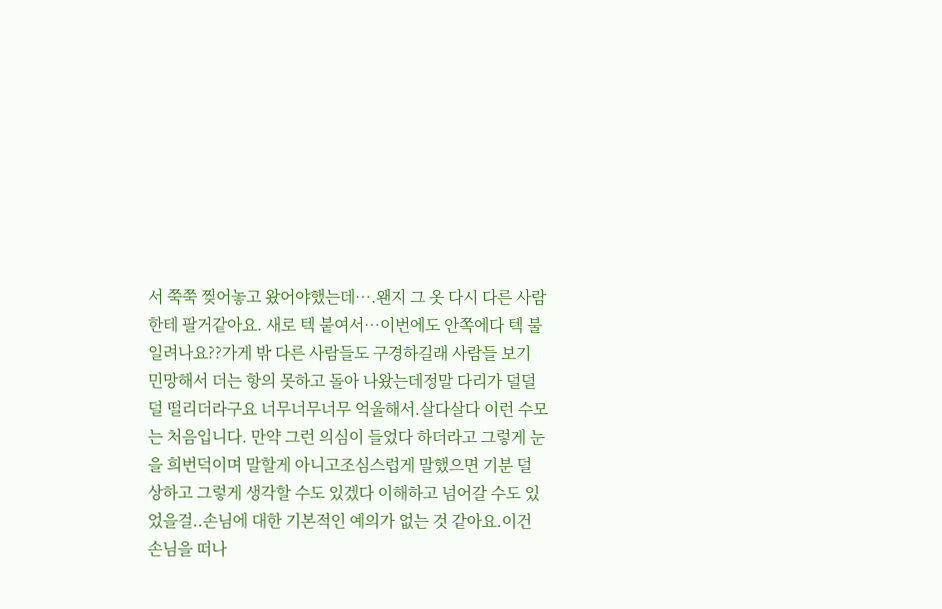서 쭉쭉 찢어놓고 왔어야했는데….왠지 그 옷 다시 다른 사람한테 팔거같아요. 새로 텍 붙여서…이번에도 안쪽에다 텍 불일려나요??가게 밖 다른 사람들도 구경하길래 사람들 보기 민망해서 더는 항의 못하고 돌아 나왔는데정말 다리가 덜덜덜 떨리더라구요 너무너무너무 억울해서.살다살다 이런 수모는 처음입니다. 만약 그런 의심이 들었다 하더라고 그렇게 눈을 희번덕이며 말할게 아니고조심스럽게 말했으면 기분 덜 상하고 그렇게 생각할 수도 있겠다 이해하고 넘어갈 수도 있었을걸..손님에 대한 기본적인 예의가 없는 것 같아요.이건 손님을 떠나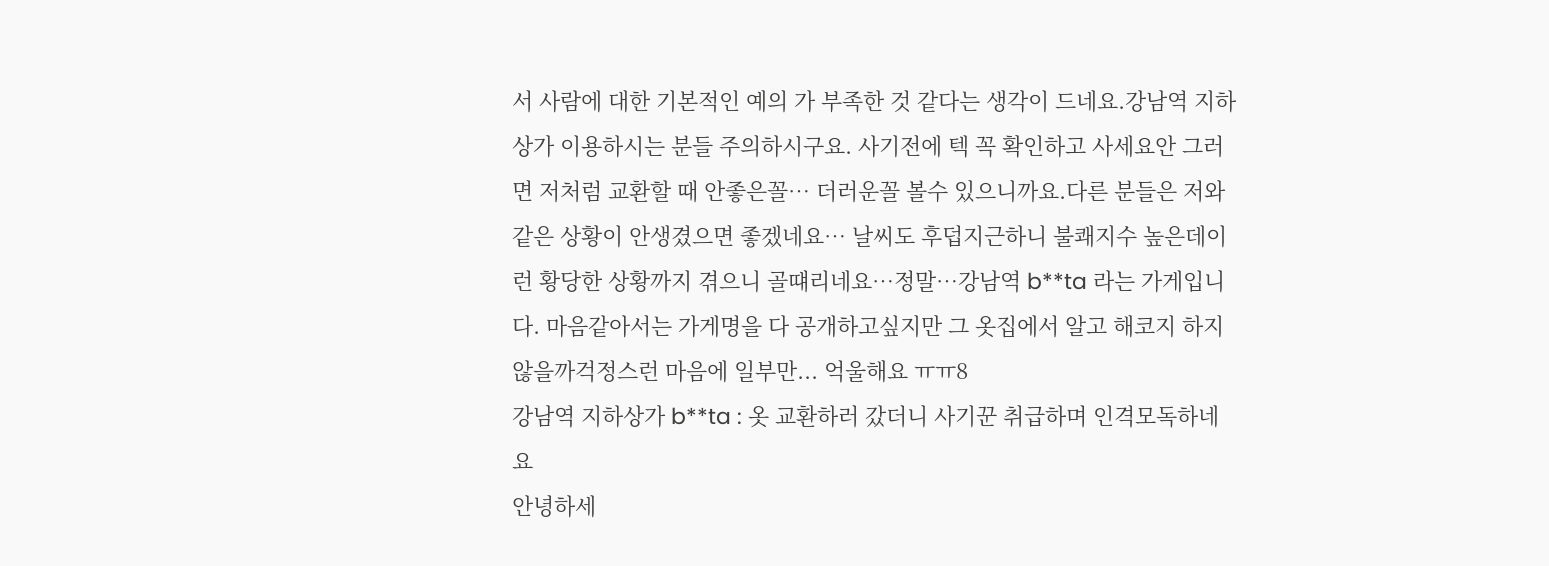서 사람에 대한 기본적인 예의 가 부족한 것 같다는 생각이 드네요.강남역 지하상가 이용하시는 분들 주의하시구요. 사기전에 텍 꼭 확인하고 사세요안 그러면 저처럼 교환할 때 안좋은꼴… 더러운꼴 볼수 있으니까요.다른 분들은 저와 같은 상황이 안생겼으면 좋겠네요… 날씨도 후덥지근하니 불쾌지수 높은데이런 황당한 상황까지 겪으니 골떄리네요…정말…강남역 b**ta 라는 가게입니다. 마음같아서는 가게명을 다 공개하고싶지만 그 옷집에서 알고 해코지 하지 않을까걱정스런 마음에 일부만... 억울해요 ㅠㅠ8
강남역 지하상가 b**ta : 옷 교환하러 갔더니 사기꾼 취급하며 인격모독하네요
안녕하세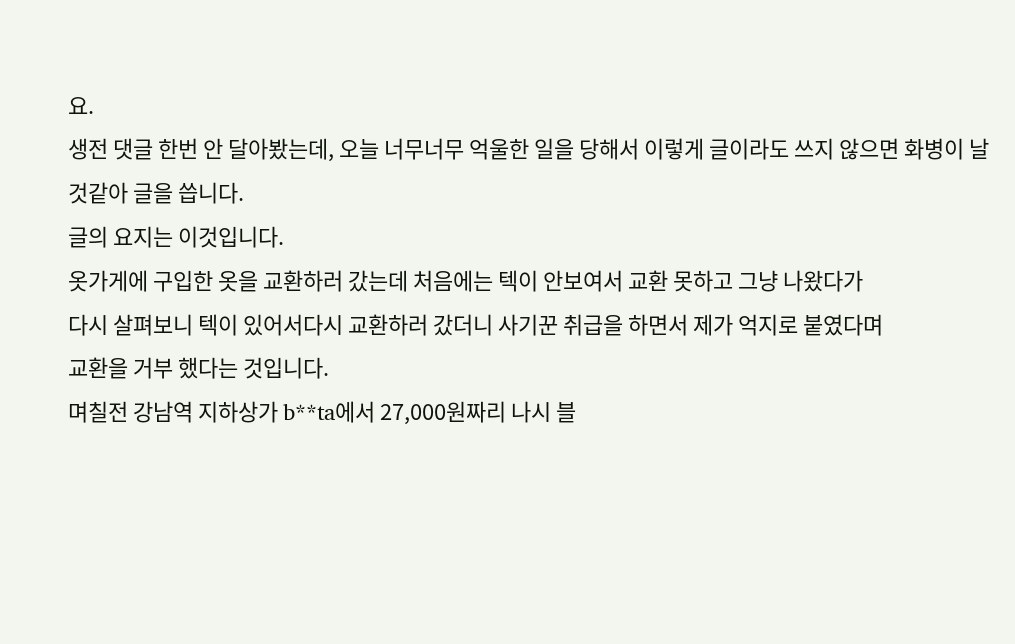요.
생전 댓글 한번 안 달아봤는데, 오늘 너무너무 억울한 일을 당해서 이렇게 글이라도 쓰지 않으면 화병이 날것같아 글을 씁니다.
글의 요지는 이것입니다.
옷가게에 구입한 옷을 교환하러 갔는데 처음에는 텍이 안보여서 교환 못하고 그냥 나왔다가
다시 살펴보니 텍이 있어서다시 교환하러 갔더니 사기꾼 취급을 하면서 제가 억지로 붙였다며
교환을 거부 했다는 것입니다.
며칠전 강남역 지하상가 b**ta에서 27,000원짜리 나시 블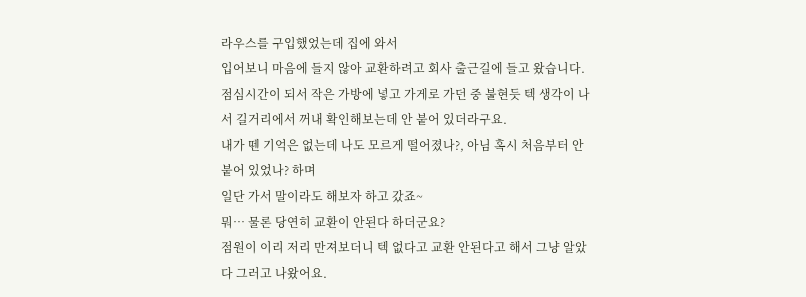라우스를 구입했었는데 집에 와서
입어보니 마음에 들지 않아 교환하려고 회사 출근길에 들고 왔습니다.
점심시간이 되서 작은 가방에 넣고 가게로 가던 중 불현듯 텍 생각이 나서 길거리에서 꺼내 확인해보는데 안 붙어 있더라구요.
내가 뗀 기억은 없는데 나도 모르게 떨어졌나?, 아님 혹시 처음부터 안 붙어 있었나? 하며
일단 가서 말이라도 해보자 하고 갔죠~
뭐… 물론 당연히 교환이 안된다 하더군요?
점원이 이리 저리 만져보더니 텍 없다고 교환 안된다고 해서 그냥 알았다 그러고 나왔어요.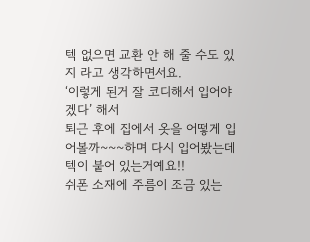텍 없으면 교환 안 해 줄 수도 있지 라고 생각하면서요.
‘이렇게 된거 잘 코디해서 입어야겠다’ 해서
퇴근 후에 집에서 옷을 어떻게 입어볼까~~~하며 다시 입어봤는데 텍이 붙어 있는거예요!!
쉬폰 소재에 주름이 조금 있는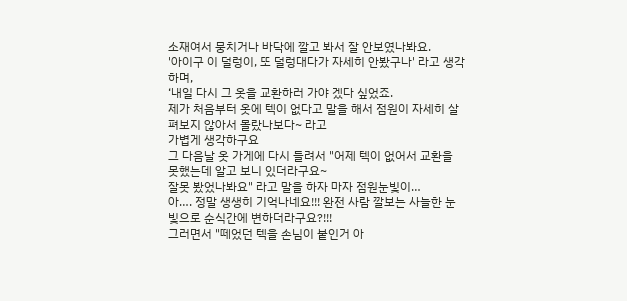소재여서 뭉치거나 바닥에 깔고 봐서 잘 안보였나봐요.
'아이구 이 덜렁이, 또 덜렁대다가 자세히 안봤구나' 라고 생각하며,
‘내일 다시 그 옷을 교환하러 가야 겠다 싶었죠.
제가 처음부터 옷에 텍이 없다고 말을 해서 점원이 자세히 살펴보지 않아서 몰랐나보다~ 라고
가볍게 생각하구요
그 다음날 옷 가게에 다시 들려서 "어제 텍이 없어서 교환을 못했는데 알고 보니 있더라구요~
잘못 봤었나봐요" 라고 말을 하자 마자 점원눈빛이…
아…. 정말 생생히 기억나네요!!! 완전 사람 깔보는 사늘한 눈빛으로 순식간에 변하더라구요?!!!
그러면서 "떼었던 텍을 손님이 붙인거 아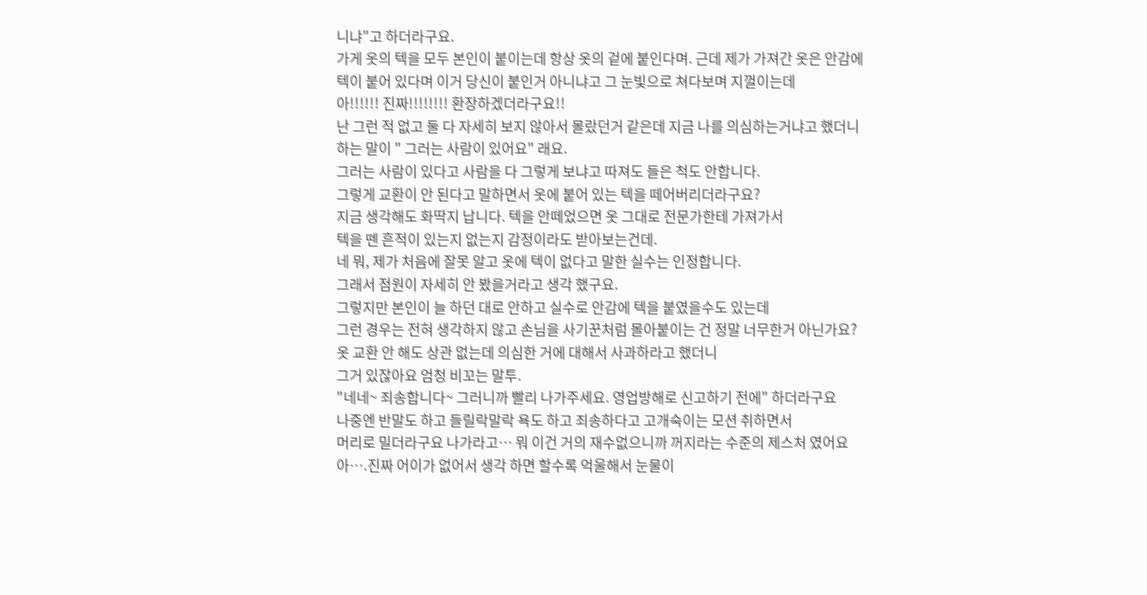니냐"고 하더라구요.
가게 옷의 텍을 모두 본인이 붙이는데 항상 옷의 겉에 붙인다며. 근데 제가 가져간 옷은 안감에
텍이 붙어 있다며 이거 당신이 붙인거 아니냐고 그 눈빛으로 쳐다보며 지껄이는데
아!!!!!! 진짜!!!!!!!! 환장하겠더라구요!!
난 그런 적 없고 둘 다 자세히 보지 않아서 몰랐던거 같은데 지금 나를 의심하는거냐고 했더니
하는 말이 " 그러는 사람이 있어요" 래요.
그러는 사람이 있다고 사람을 다 그렇게 보냐고 따져도 들은 척도 안합니다.
그렇게 교환이 안 된다고 말하면서 옷에 붙어 있는 텍을 떼어버리더라구요?
지금 생각해도 화딱지 납니다. 텍을 안떼었으면 옷 그대로 전문가한테 가져가서
텍을 뗀 흔적이 있는지 없는지 감정이라도 받아보는건데.
네 뭐, 제가 처음에 잘못 알고 옷에 텍이 없다고 말한 실수는 인정합니다.
그래서 점원이 자세히 안 봤을거라고 생각 했구요.
그렇지만 본인이 늘 하던 대로 안하고 실수로 안감에 텍을 붙였을수도 있는데
그런 경우는 전혀 생각하지 않고 손님을 사기꾼처럼 몰아붙이는 건 정말 너무한거 아닌가요?
옷 교환 안 해도 상관 없는데 의심한 거에 대해서 사과하라고 했더니
그거 있잖아요 엄청 비꼬는 말투.
"네네~ 죄송합니다~ 그러니까 빨리 나가주세요. 영업방해로 신고하기 전에" 하더라구요
나중엔 반말도 하고 들릴락말락 욕도 하고 죄송하다고 고개숙이는 모션 취하면서
머리로 밀더라구요 나가라고… 뭐 이건 거의 재수없으니까 꺼지라는 수준의 제스처 였어요
아….진짜 어이가 없어서 생각 하면 할수록 억울해서 눈물이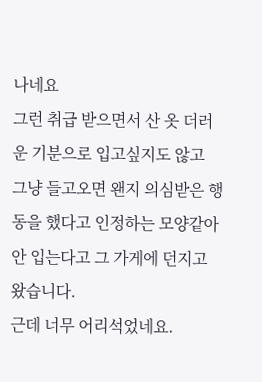나네요
그런 취급 받으면서 산 옷 더러운 기분으로 입고싶지도 않고
그냥 들고오면 왠지 의심받은 행동을 했다고 인정하는 모양같아
안 입는다고 그 가게에 던지고 왔습니다.
근데 너무 어리석었네요.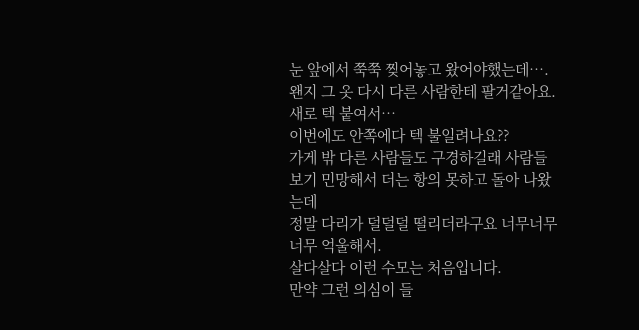눈 앞에서 쭉쭉 찢어놓고 왔어야했는데….
왠지 그 옷 다시 다른 사람한테 팔거같아요. 새로 텍 붙여서…
이번에도 안쪽에다 텍 불일려나요??
가게 밖 다른 사람들도 구경하길래 사람들 보기 민망해서 더는 항의 못하고 돌아 나왔는데
정말 다리가 덜덜덜 떨리더라구요 너무너무너무 억울해서.
살다살다 이런 수모는 처음입니다.
만약 그런 의심이 들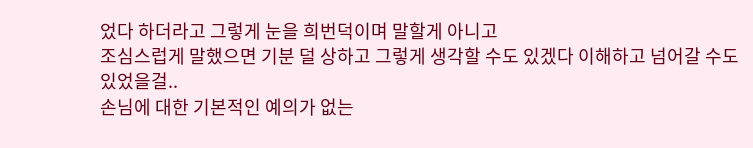었다 하더라고 그렇게 눈을 희번덕이며 말할게 아니고
조심스럽게 말했으면 기분 덜 상하고 그렇게 생각할 수도 있겠다 이해하고 넘어갈 수도 있었을걸..
손님에 대한 기본적인 예의가 없는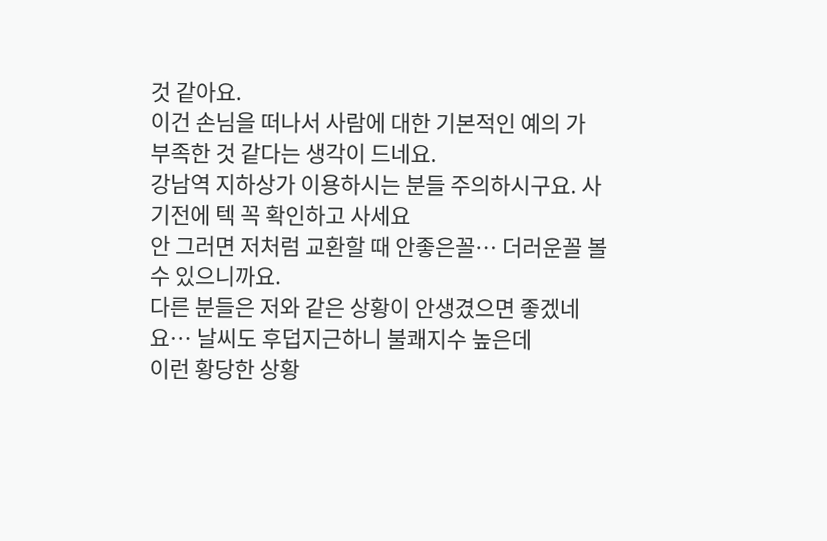것 같아요.
이건 손님을 떠나서 사람에 대한 기본적인 예의 가 부족한 것 같다는 생각이 드네요.
강남역 지하상가 이용하시는 분들 주의하시구요. 사기전에 텍 꼭 확인하고 사세요
안 그러면 저처럼 교환할 때 안좋은꼴… 더러운꼴 볼수 있으니까요.
다른 분들은 저와 같은 상황이 안생겼으면 좋겠네요… 날씨도 후덥지근하니 불쾌지수 높은데
이런 황당한 상황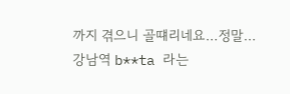까지 겪으니 골떄리네요…정말…
강남역 b**ta 라는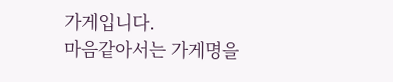가게입니다.
마음같아서는 가게명을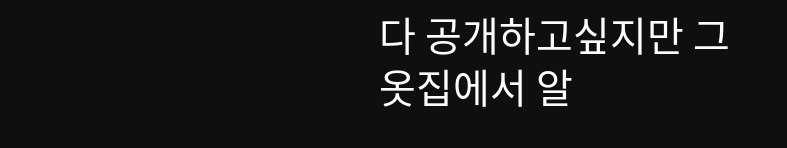다 공개하고싶지만 그 옷집에서 알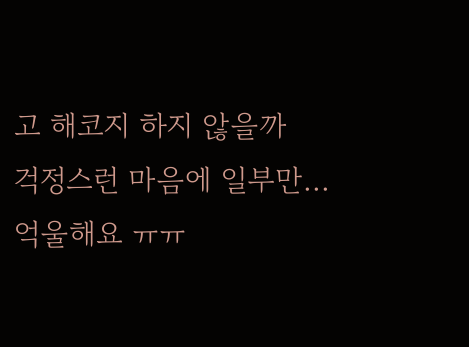고 해코지 하지 않을까
걱정스런 마음에 일부만... 억울해요 ㅠㅠ